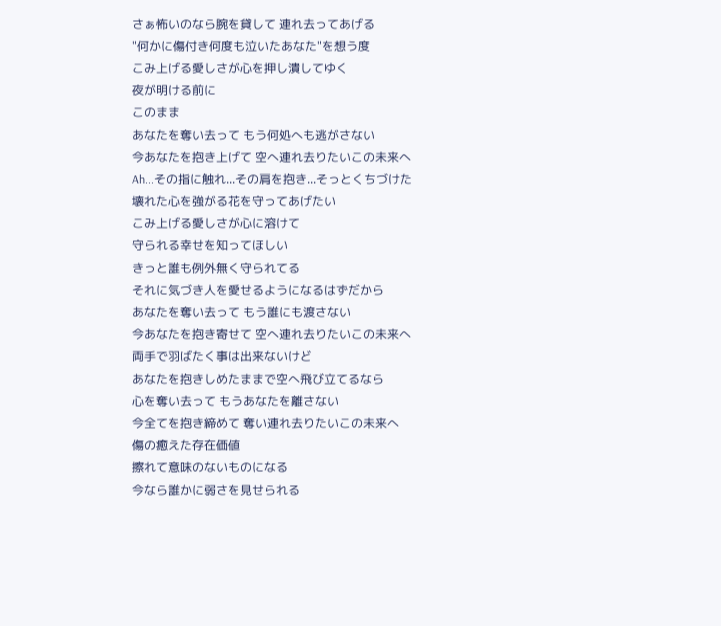さぁ怖いのなら腕を貸して 連れ去ってあげる
"何かに傷付き何度も泣いたあなた"を想う度
こみ上げる愛しさが心を押し潰してゆく
夜が明ける前に
このまま
あなたを奪い去って もう何処へも逃がさない
今あなたを抱き上げて 空へ連れ去りたいこの未来へ
Ah...その指に触れ...その肩を抱き...そっとくちづけた
壊れた心を強がる花を守ってあげたい
こみ上げる愛しさが心に溶けて
守られる幸せを知ってほしい
きっと誰も例外無く守られてる
それに気づき人を愛せるようになるはずだから
あなたを奪い去って もう誰にも渡さない
今あなたを抱き寄せて 空へ連れ去りたいこの未来へ
両手で羽ばたく事は出来ないけど
あなたを抱きしめたままで空へ飛び立てるなら
心を奪い去って もうあなたを離さない
今全てを抱き締めて 奪い連れ去りたいこの未来へ
傷の癒えた存在価値
擦れて意味のないものになる
今なら誰かに弱さを見せられる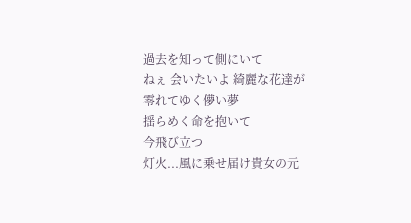過去を知って側にいて
ねぇ 会いたいよ 綺麗な花達が
零れてゆく儚い夢
揺らめく命を抱いて
今飛び立つ
灯火...風に乗せ届け貴女の元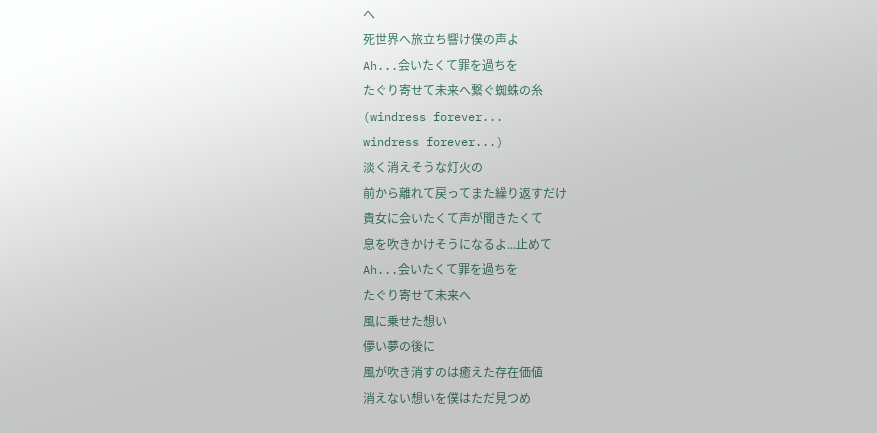へ
死世界へ旅立ち響け僕の声よ
Ah...会いたくて罪を過ちを
たぐり寄せて未来へ繋ぐ蜘蛛の糸
(windress forever...
windress forever...)
淡く消えそうな灯火の
前から離れて戻ってまた繰り返すだけ
貴女に会いたくて声が聞きたくて
息を吹きかけそうになるよ...止めて
Ah...会いたくて罪を過ちを
たぐり寄せて未来へ
風に乗せた想い
儚い夢の後に
風が吹き消すのは癒えた存在価値
消えない想いを僕はただ見つめ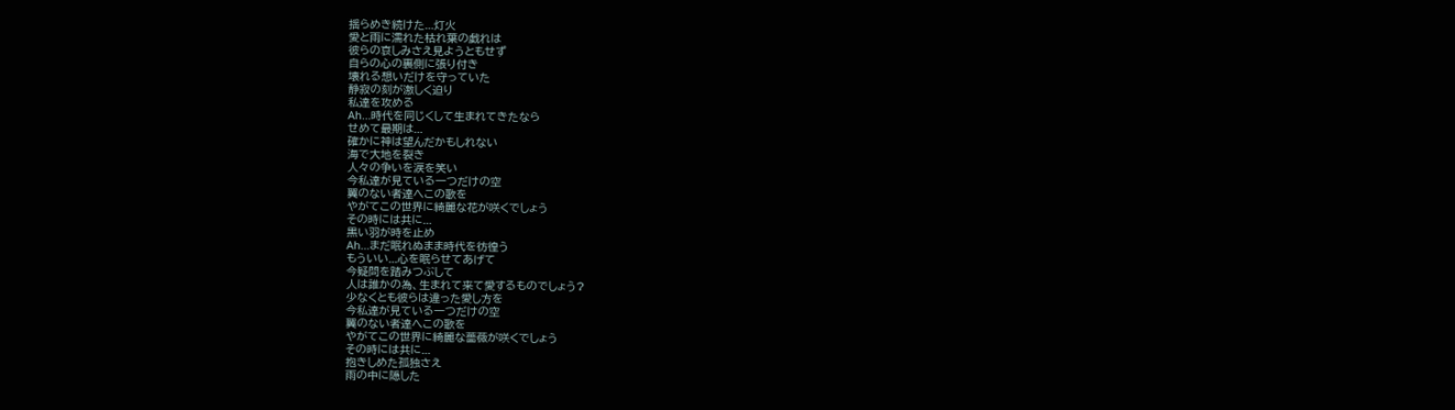揺らめき続けた...灯火
愛と雨に濡れた枯れ葉の戯れは
彼らの哀しみさえ見ようともせず
自らの心の裏側に張り付き
壊れる想いだけを守っていた
静寂の刻が激しく迫り
私達を攻める
Ah...時代を同じくして生まれてきたなら
せめて最期は...
確かに神は望んだかもしれない
海で大地を裂き
人々の争いを涙を笑い
今私達が見ている一つだけの空
翼のない者達へこの歌を
やがてこの世界に綺麗な花が咲くでしょう
その時には共に...
黒い羽が時を止め
Ah...まだ眠れぬまま時代を彷徨う
もういい...心を眠らせてあげて
今疑問を踏みつぶして
人は誰かの為、生まれて来て愛するものでしょう?
少なくとも彼らは違った愛し方を
今私達が見ている一つだけの空
翼のない者達へこの歌を
やがてこの世界に綺麗な薔薇が咲くでしょう
その時には共に...
抱きしめた孤独さえ
雨の中に隠した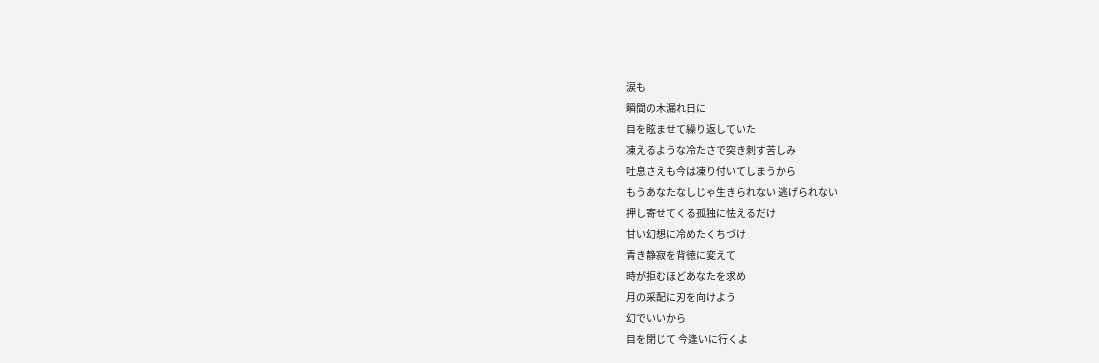涙も
瞬間の木漏れ日に
目を眩ませて繰り返していた
凍えるような冷たさで突き刺す苦しみ
吐息さえも今は凍り付いてしまうから
もうあなたなしじゃ生きられない 逃げられない
押し寄せてくる孤独に怯えるだけ
甘い幻想に冷めたくちづけ
青き静寂を背徳に変えて
時が拒むほどあなたを求め
月の采配に刃を向けよう
幻でいいから
目を閉じて 今逢いに行くよ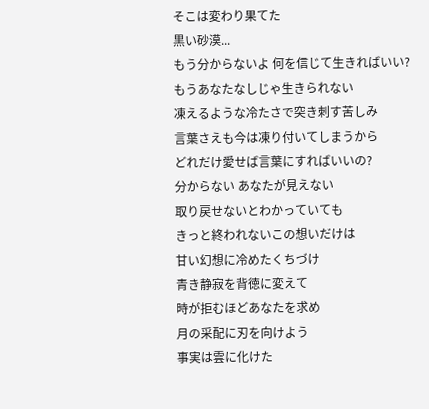そこは変わり果てた
黒い砂漠...
もう分からないよ 何を信じて生きればいい?
もうあなたなしじゃ生きられない
凍えるような冷たさで突き刺す苦しみ
言葉さえも今は凍り付いてしまうから
どれだけ愛せば言葉にすればいいの?
分からない あなたが見えない
取り戻せないとわかっていても
きっと終われないこの想いだけは
甘い幻想に冷めたくちづけ
青き静寂を背徳に変えて
時が拒むほどあなたを求め
月の采配に刃を向けよう
事実は雲に化けた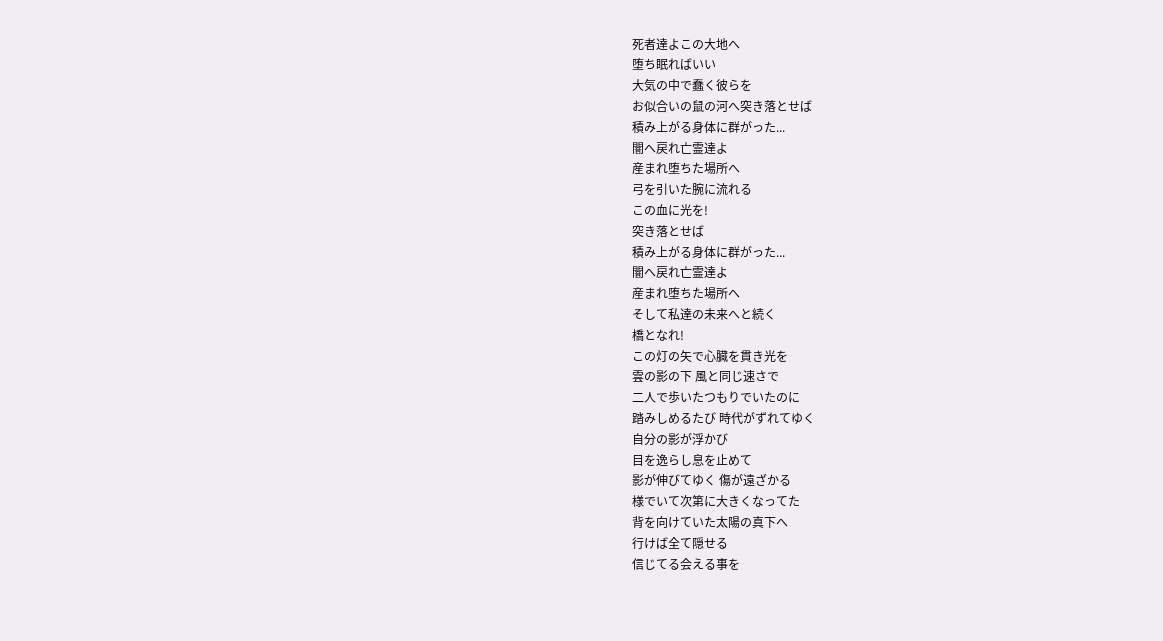死者達よこの大地へ
堕ち眠ればいい
大気の中で蠢く彼らを
お似合いの鼠の河へ突き落とせば
積み上がる身体に群がった...
闇へ戻れ亡霊達よ
産まれ堕ちた場所へ
弓を引いた腕に流れる
この血に光を!
突き落とせば
積み上がる身体に群がった...
闇へ戻れ亡霊達よ
産まれ堕ちた場所へ
そして私達の未来へと続く
橋となれ!
この灯の矢で心臓を貫き光を
雲の影の下 風と同じ速さで
二人で歩いたつもりでいたのに
踏みしめるたび 時代がずれてゆく
自分の影が浮かび
目を逸らし息を止めて
影が伸びてゆく 傷が遠ざかる
様でいて次第に大きくなってた
背を向けていた太陽の真下へ
行けば全て隠せる
信じてる会える事を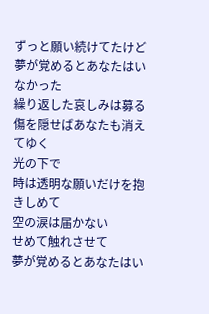ずっと願い続けてたけど
夢が覚めるとあなたはいなかった
繰り返した哀しみは募る
傷を隠せばあなたも消えてゆく
光の下で
時は透明な願いだけを抱きしめて
空の涙は届かない
せめて触れさせて
夢が覚めるとあなたはい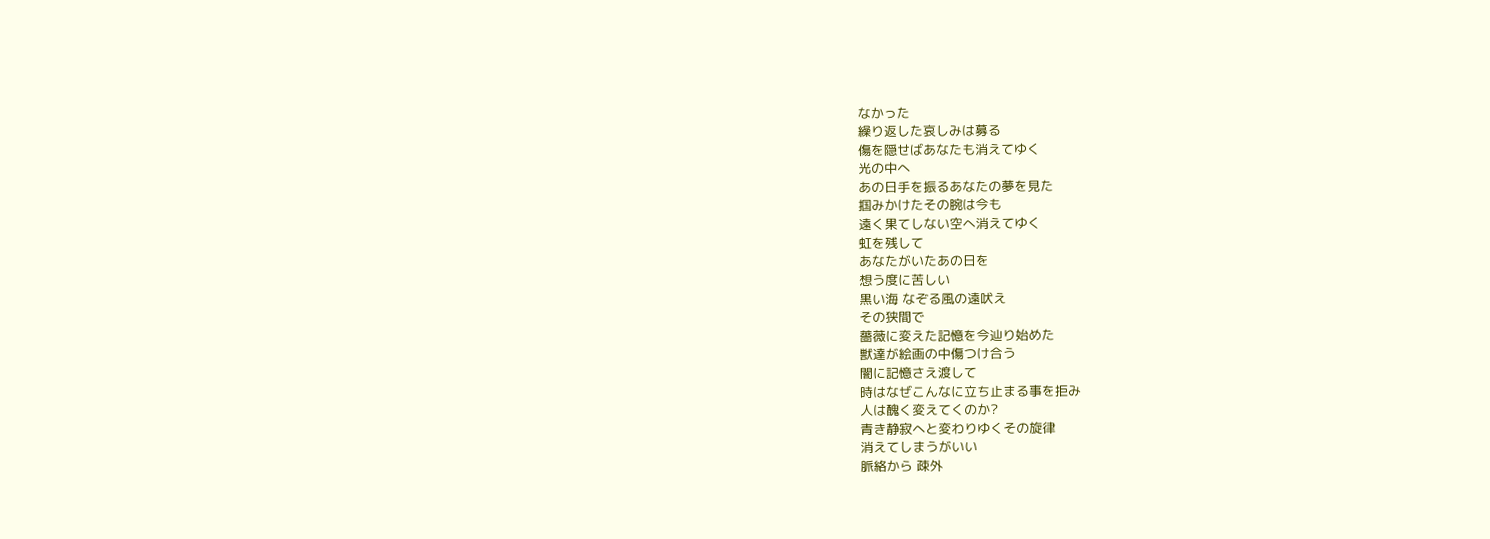なかった
繰り返した哀しみは募る
傷を隠せばあなたも消えてゆく
光の中へ
あの日手を振るあなたの夢を見た
掴みかけたその腕は今も
遠く果てしない空へ消えてゆく
虹を残して
あなたがいたあの日を
想う度に苦しい
黒い海 なぞる風の遠吠え
その狭間で
薔薇に変えた記憶を今辿り始めた
獣達が絵画の中傷つけ合う
闇に記憶さえ渡して
時はなぜこんなに立ち止まる事を拒み
人は醜く変えてくのか?
青き静寂へと変わりゆくその旋律
消えてしまうがいい
脈絡から 疎外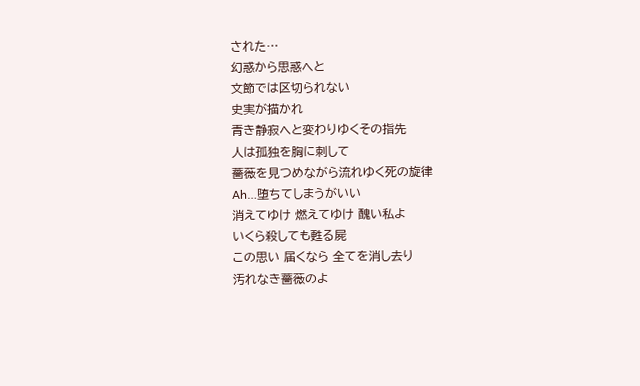された…
幻惑から思惑へと
文節では区切られない
史実が描かれ
青き静寂へと変わりゆくその指先
人は孤独を胸に刺して
薔薇を見つめながら流れゆく死の旋律
Ah…堕ちてしまうがいい
消えてゆけ 燃えてゆけ 醜い私よ
いくら殺しても甦る屍
この思い 届くなら 全てを消し去り
汚れなき薔薇のよ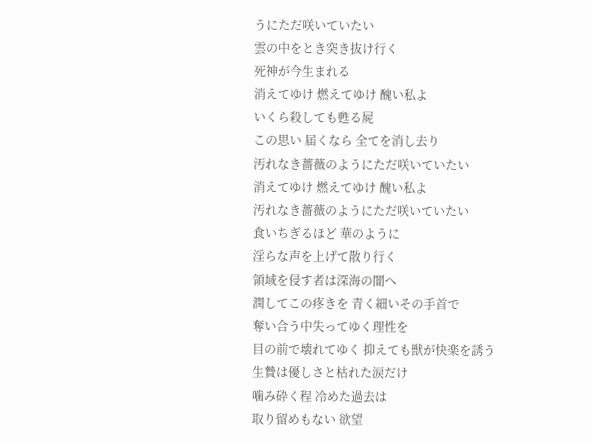うにただ咲いていたい
雲の中をとき突き抜け行く
死神が今生まれる
消えてゆけ 燃えてゆけ 醜い私よ
いくら殺しても甦る屍
この思い 届くなら 全てを消し去り
汚れなき薔薇のようにただ咲いていたい
消えてゆけ 燃えてゆけ 醜い私よ
汚れなき薔薇のようにただ咲いていたい
食いちぎるほど 華のように
淫らな声を上げて散り行く
領域を侵す者は深海の闇へ
潤してこの疼きを 青く細いその手首で
奪い合う中失ってゆく理性を
目の前で壊れてゆく 抑えても獣が快楽を誘う
生贄は優しさと枯れた涙だけ
噛み砕く程 冷めた過去は
取り留めもない 欲望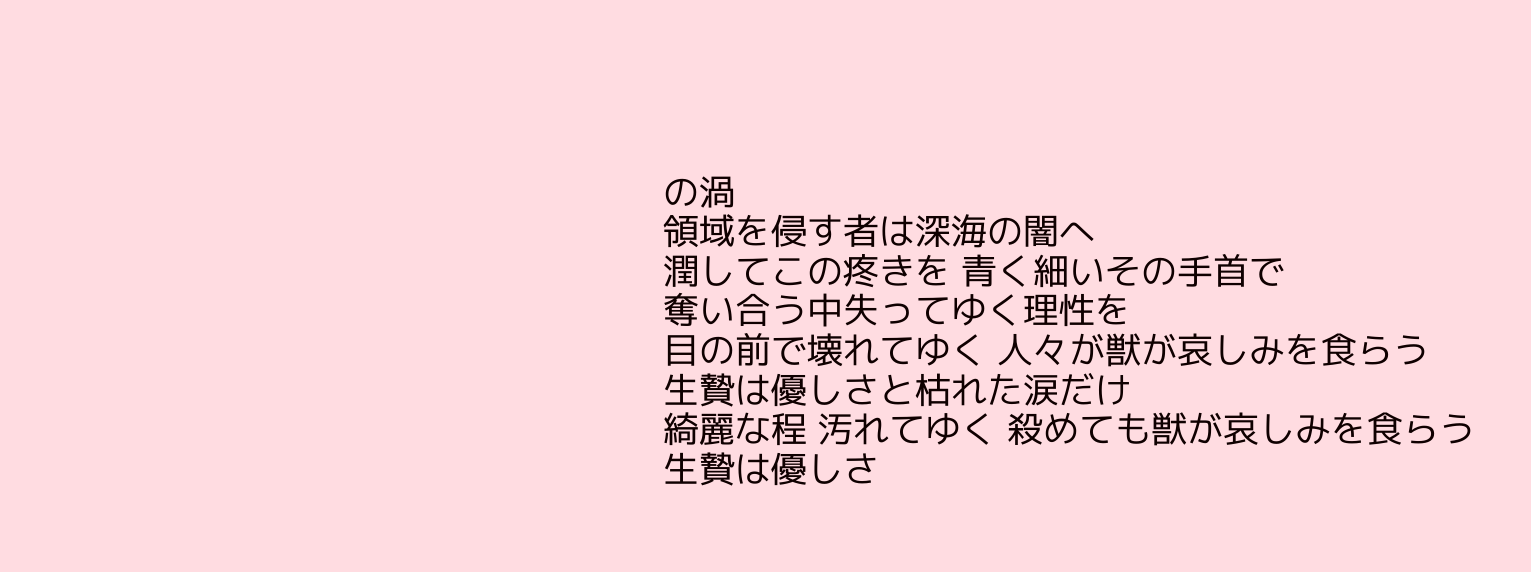の渦
領域を侵す者は深海の闇へ
潤してこの疼きを 青く細いその手首で
奪い合う中失ってゆく理性を
目の前で壊れてゆく 人々が獣が哀しみを食らう
生贄は優しさと枯れた涙だけ
綺麗な程 汚れてゆく 殺めても獣が哀しみを食らう
生贄は優しさ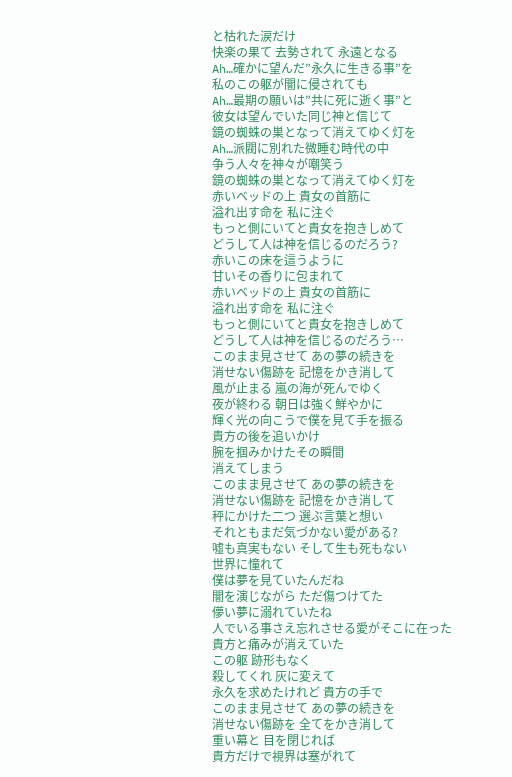と枯れた涙だけ
快楽の果て 去勢されて 永遠となる
Ah…確かに望んだ”永久に生きる事”を
私のこの躯が闇に侵されても
Ah…最期の願いは”共に死に逝く事”と
彼女は望んでいた同じ神と信じて
鏡の蜘蛛の巣となって消えてゆく灯を
Ah…派閥に別れた微睡む時代の中
争う人々を神々が嘲笑う
鏡の蜘蛛の巣となって消えてゆく灯を
赤いベッドの上 貴女の首筋に
溢れ出す命を 私に注ぐ
もっと側にいてと貴女を抱きしめて
どうして人は神を信じるのだろう?
赤いこの床を這うように
甘いその香りに包まれて
赤いベッドの上 貴女の首筋に
溢れ出す命を 私に注ぐ
もっと側にいてと貴女を抱きしめて
どうして人は神を信じるのだろう…
このまま見させて あの夢の続きを
消せない傷跡を 記憶をかき消して
風が止まる 嵐の海が死んでゆく
夜が終わる 朝日は強く鮮やかに
輝く光の向こうで僕を見て手を振る
貴方の後を追いかけ
腕を掴みかけたその瞬間
消えてしまう
このまま見させて あの夢の続きを
消せない傷跡を 記憶をかき消して
秤にかけた二つ 選ぶ言葉と想い
それともまだ気づかない愛がある?
嘘も真実もない そして生も死もない
世界に憧れて
僕は夢を見ていたんだね
闇を演じながら ただ傷つけてた
儚い夢に溺れていたね
人でいる事さえ忘れさせる愛がそこに在った
貴方と痛みが消えていた
この躯 跡形もなく
殺してくれ 灰に変えて
永久を求めたけれど 貴方の手で
このまま見させて あの夢の続きを
消せない傷跡を 全てをかき消して
重い幕と 目を閉じれば
貴方だけで視界は塞がれて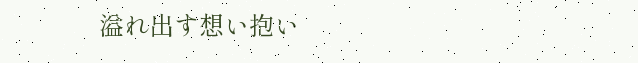溢れ出す想い抱い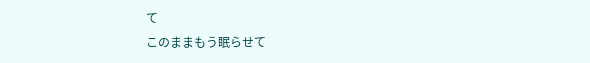て
このままもう眠らせて